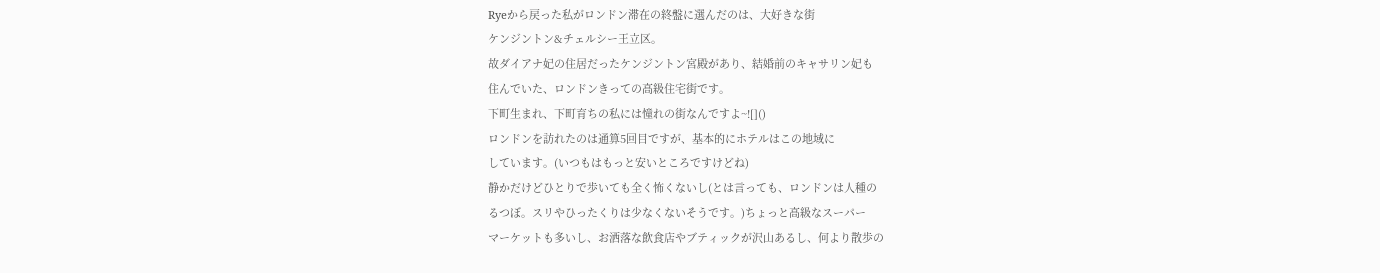Ryeから戻った私がロンドン滞在の終盤に選んだのは、大好きな街
ケンジントン&チェルシー王立区。
故ダイアナ妃の住居だったケンジントン宮殿があり、結婚前のキャサリン妃も
住んでいた、ロンドンきっての高級住宅街です。
下町生まれ、下町育ちの私には憧れの街なんですよ~![]()
ロンドンを訪れたのは通算5回目ですが、基本的にホテルはこの地域に
しています。(いつもはもっと安いところですけどね)
静かだけどひとりで歩いても全く怖くないし(とは言っても、ロンドンは人種の
るつぼ。スリやひったくりは少なくないそうです。)ちょっと高級なスーパー
マーケットも多いし、お洒落な飲食店やブティックが沢山あるし、何より散歩の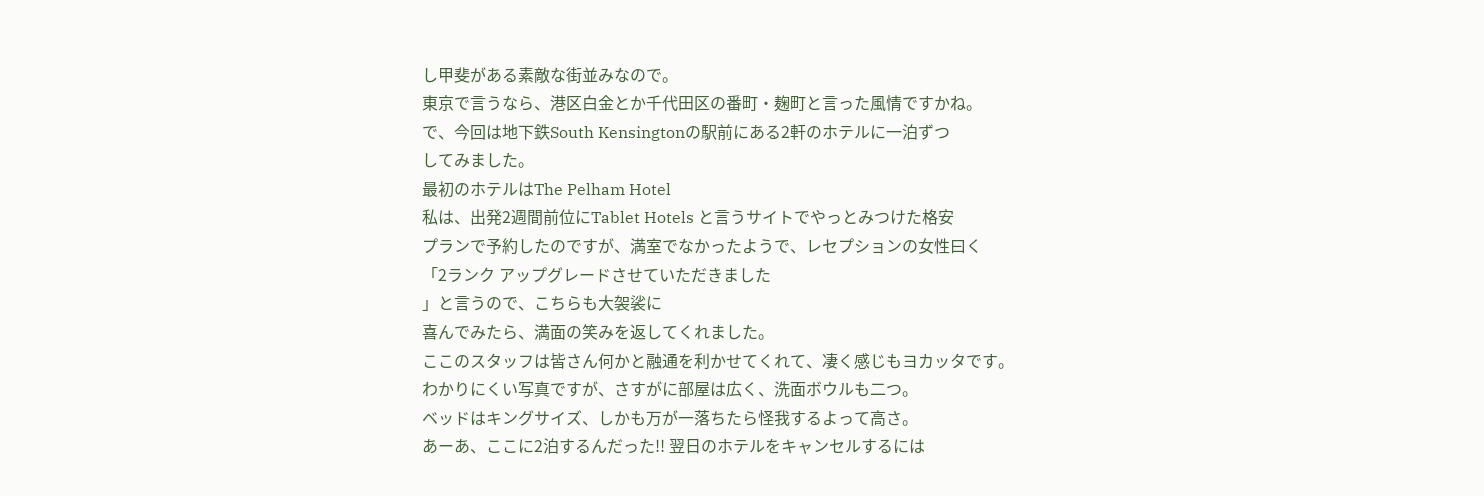し甲斐がある素敵な街並みなので。
東京で言うなら、港区白金とか千代田区の番町・麹町と言った風情ですかね。
で、今回は地下鉄South Kensingtonの駅前にある2軒のホテルに一泊ずつ
してみました。
最初のホテルはThe Pelham Hotel
私は、出発2週間前位にTablet Hotels と言うサイトでやっとみつけた格安
プランで予約したのですが、満室でなかったようで、レセプションの女性曰く
「2ランク アップグレードさせていただきました
」と言うので、こちらも大袈裟に
喜んでみたら、満面の笑みを返してくれました。
ここのスタッフは皆さん何かと融通を利かせてくれて、凄く感じもヨカッタです。
わかりにくい写真ですが、さすがに部屋は広く、洗面ボウルも二つ。
ベッドはキングサイズ、しかも万が一落ちたら怪我するよって高さ。
あーあ、ここに2泊するんだった!! 翌日のホテルをキャンセルするには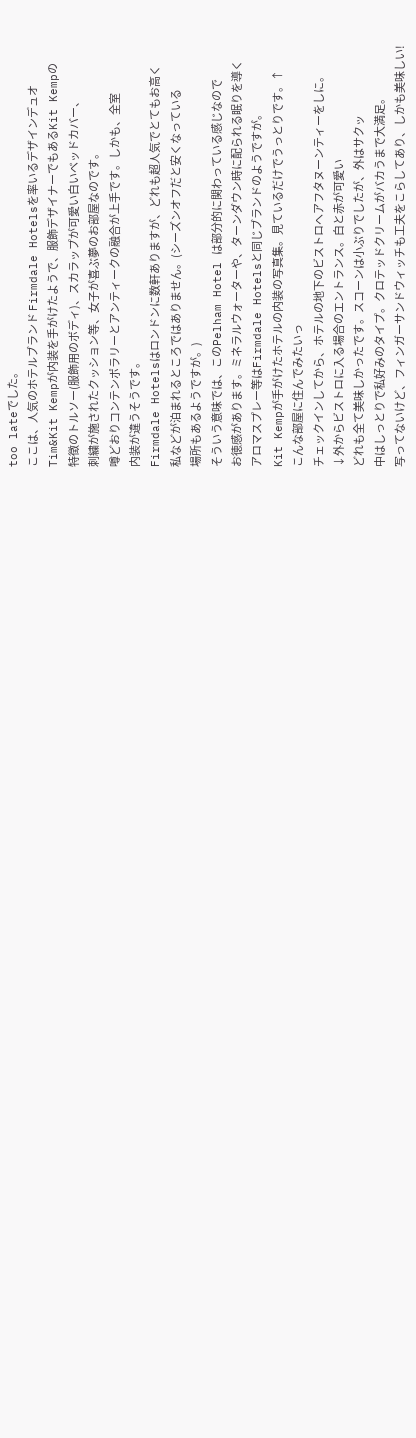too lateでした。
ここは、人気のホテルブランド Firmdale Hotelsを率いるデザインデュオ
Tim&Kit Kempが内装を手がけたようで、服飾デザイナーでもあるKit Kempの
特徴のトルソー(服飾用のボディ)、スカラップが可愛い白いベッドカバー、
刺繍が施されたクッション等、女子が喜ぶ夢のお部屋なのです。
噂どおりコンテンポラリーとアンティークの融合が上手です。しかも、全室
内装が違うそうです。
Firmdale Hotelsはロンドンに数軒ありますが、どれも超人気でとてもお高く
私などが泊まれるところではありません。(シーズンオフだと安くなっている
場所もあるようですが。)
そういう意味では、このPelham Hotel は部分的に関わっている感じなので
お徳感があります。ミネラルウォーターや、ターンダウン時に配られる眠りを導く
アロマスプレー等はFirmdale Hotelsと同じブランドのようですが。
Kit Kempが手がけたホテルの内装の写真集。見ているだけでうっとりです。↑
こんな部屋に住んでみたいっ
チェックインしてから、ホテルの地下のビストロへアフタヌーンティーをしに。
↓外からビストロに入る場合のエントランス。白と赤が可愛い
どれも全て美味しかったです。スコーンは小ぶりでしたが、外はサクッ
中はしっとりで私好みのタイプ。クロテッドクリームがバカうまで大満足。
写ってないけど、フィンガーサンドウィッチも工夫をこらしてあり、しかも美味しい!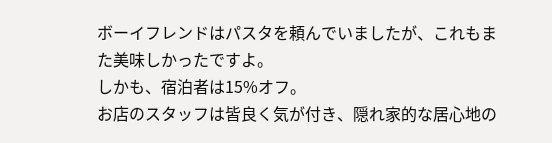ボーイフレンドはパスタを頼んでいましたが、これもまた美味しかったですよ。
しかも、宿泊者は15%オフ。
お店のスタッフは皆良く気が付き、隠れ家的な居心地の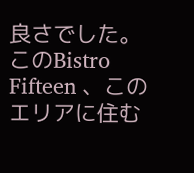良さでした。
このBistro Fifteen 、このエリアに住む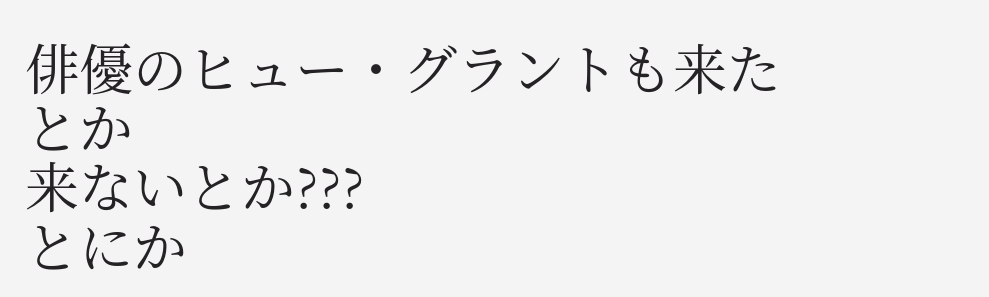俳優のヒュー・グラントも来たとか
来ないとか???
とにか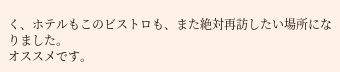く、ホテルもこのビストロも、また絶対再訪したい場所になりました。
オススメです。